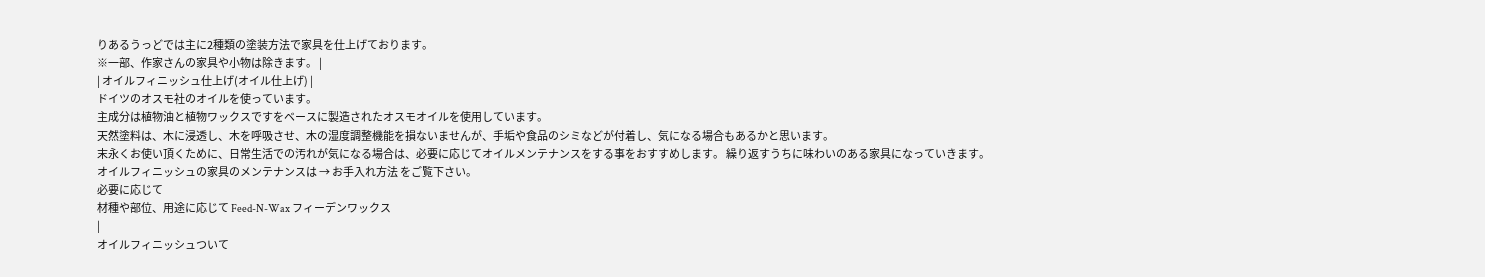りあるうっどでは主に2種類の塗装方法で家具を仕上げております。
※一部、作家さんの家具や小物は除きます。 |
| オイルフィニッシュ仕上げ(オイル仕上げ) |
ドイツのオスモ社のオイルを使っています。
主成分は植物油と植物ワックスですをベースに製造されたオスモオイルを使用しています。
天然塗料は、木に浸透し、木を呼吸させ、木の湿度調整機能を損ないませんが、手垢や食品のシミなどが付着し、気になる場合もあるかと思います。
末永くお使い頂くために、日常生活での汚れが気になる場合は、必要に応じてオイルメンテナンスをする事をおすすめします。 繰り返すうちに味わいのある家具になっていきます。
オイルフィニッシュの家具のメンテナンスは → お手入れ方法 をご覧下さい。
必要に応じて
材種や部位、用途に応じて Feed-N-Wax フィーデンワックス
|
オイルフィニッシュついて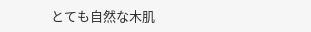とても自然な木肌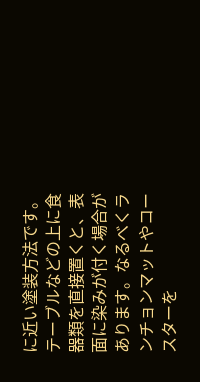に近い塗装方法です。
テーブルなどの上に食器類を直接置くと、表面に染みが付く場合があります。なるべくランチョンマットやコースターを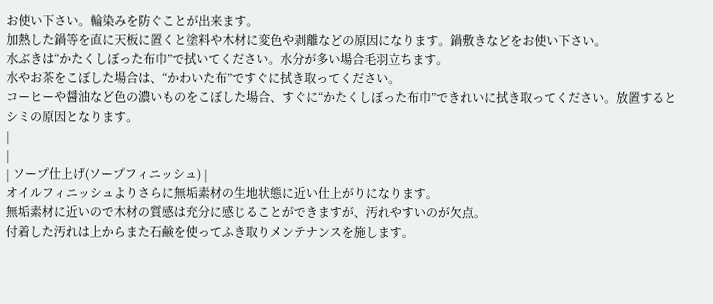お使い下さい。輪染みを防ぐことが出来ます。
加熱した鍋等を直に天板に置くと塗料や木材に変色や剥離などの原因になります。鍋敷きなどをお使い下さい。
水ぶきは“かたくしぼった布巾”で拭いてください。水分が多い場合毛羽立ちます。
水やお茶をこぼした場合は、“かわいた布”ですぐに拭き取ってください。
コーヒーや醤油など色の濃いものをこぼした場合、すぐに“かたくしぼった布巾”できれいに拭き取ってください。放置するとシミの原因となります。
|
|
| ソープ仕上げ(ソープフィニッシュ) |
オイルフィニッシュよりさらに無垢素材の生地状態に近い仕上がりになります。
無垢素材に近いので木材の質感は充分に感じることができますが、汚れやすいのが欠点。
付着した汚れは上からまた石鹸を使ってふき取りメンテナンスを施します。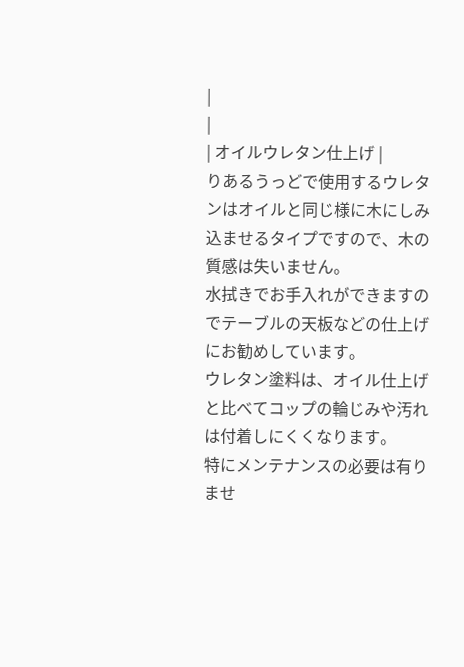|
|
| オイルウレタン仕上げ |
りあるうっどで使用するウレタンはオイルと同じ様に木にしみ込ませるタイプですので、木の質感は失いません。
水拭きでお手入れができますのでテーブルの天板などの仕上げにお勧めしています。
ウレタン塗料は、オイル仕上げと比べてコップの輪じみや汚れは付着しにくくなります。
特にメンテナンスの必要は有りませ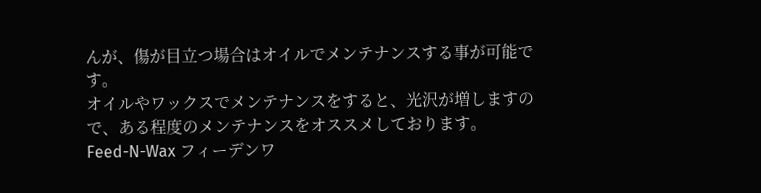んが、傷が目立つ場合はオイルでメンテナンスする事が可能です。
オイルやワックスでメンテナンスをすると、光沢が増しますので、ある程度のメンテナンスをオススメしております。
Feed-N-Wax フィーデンワ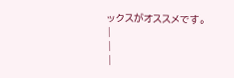ックスがオススメです。
|
|
|